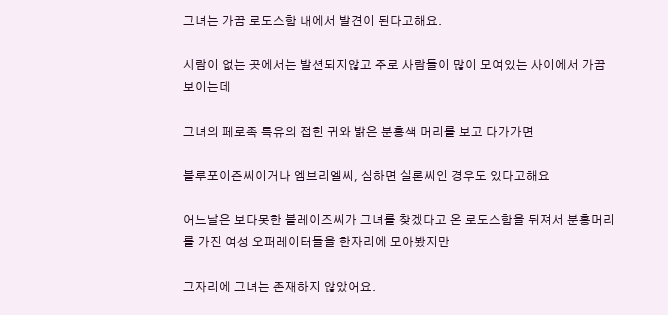그녀는 가끔 로도스함 내에서 발견이 된다고해요.

시람이 없는 곳에서는 발션되지않고 주로 사람들이 많이 모여있는 사이에서 가끔 보이는데

그녀의 페로족 특유의 접힌 귀와 밝은 분홍색 머리를 보고 다가가면

블루포이즌씨이거나 엠브리엘씨, 심하면 실론씨인 경우도 있다고해요

어느날은 보다못한 블레이즈씨가 그녀를 찾겠다고 온 로도스함을 뒤져서 분홍머리를 가진 여성 오퍼레이터들을 한자리에 모아봤지만

그자리에 그녀는 존재하지 않았어요.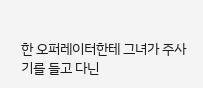한 오퍼레이터한테 그녀가 주사기를 들고 다닌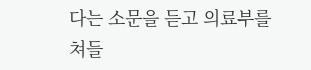다는 소문을 듣고 의료부를 쳐들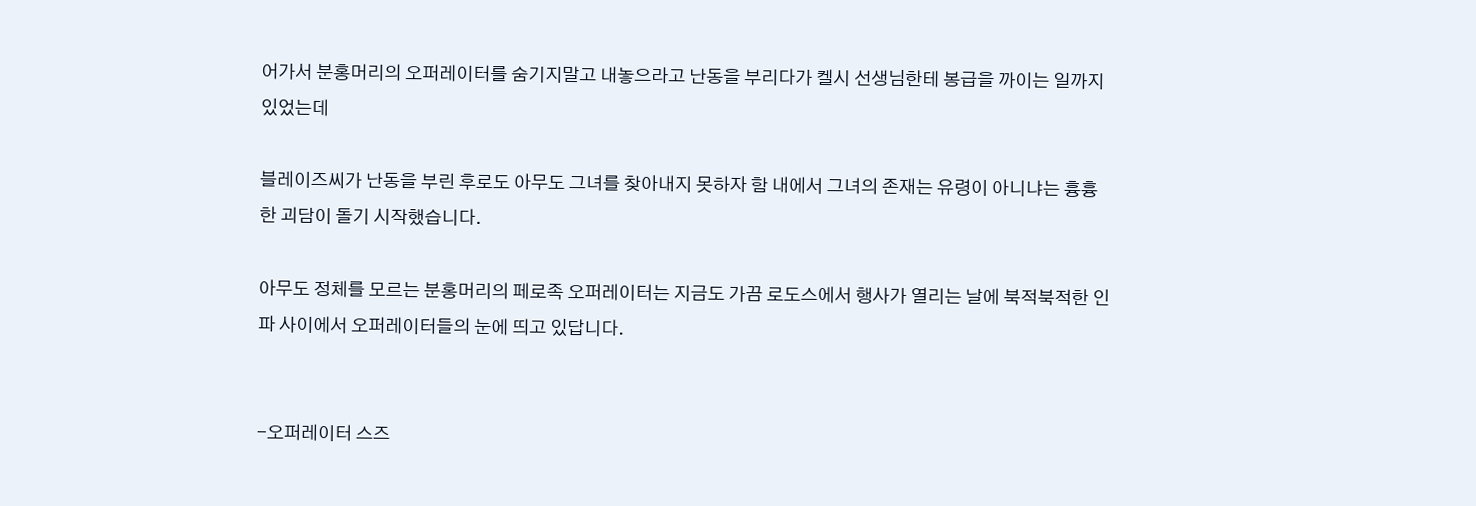어가서 분홍머리의 오퍼레이터를 숨기지말고 내놓으라고 난동을 부리다가 켈시 선생님한테 봉급을 까이는 일까지 있었는데

블레이즈씨가 난동을 부린 후로도 아무도 그녀를 찾아내지 못하자 함 내에서 그녀의 존재는 유령이 아니냐는 흉흉한 괴담이 돌기 시작했습니다.

아무도 정체를 모르는 분홍머리의 페로족 오퍼레이터는 지금도 가끔 로도스에서 행사가 열리는 날에 북적북적한 인파 사이에서 오퍼레이터들의 눈에 띄고 있답니다.


-오퍼레이터 스즈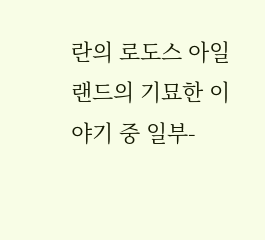란의 로도스 아일랜드의 기묘한 이야기 중 일부-